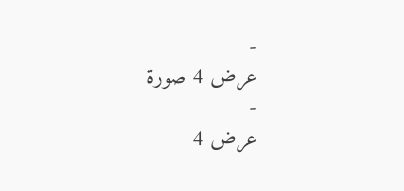-
عرض 4 صورة
-
عرض 4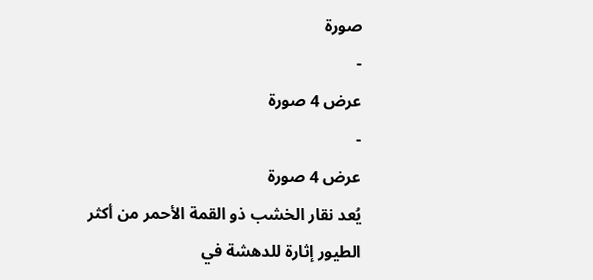صورة
-
عرض 4 صورة
-
عرض 4 صورة
يُعد نقار الخشب ذو القمة الأحمر من أكثر الطيور إثارة للدهشة في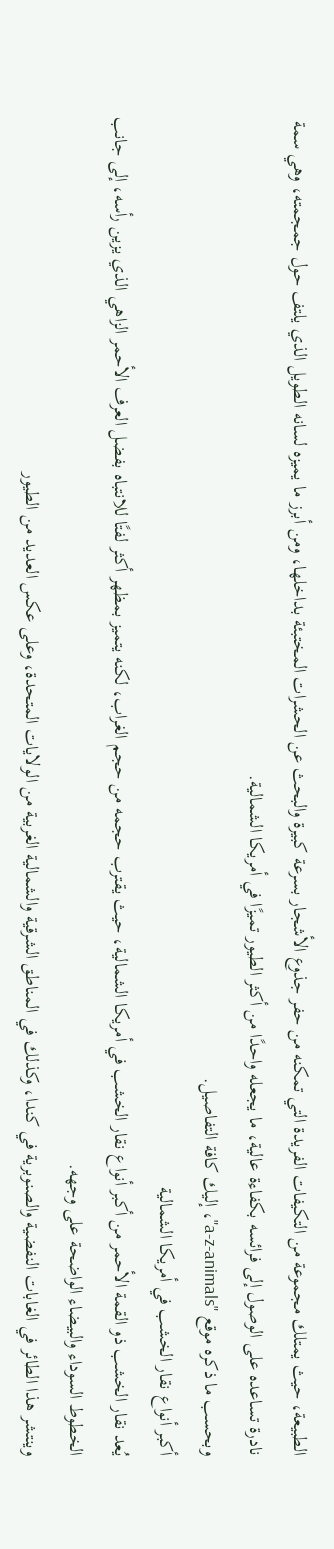الطبيعة، حيث يمتلك مجموعة من التكيفات الفريدة التي تمكنه من حفر جذوع الأشجار بسرعة كبيرة والبحث عن الحشرات المختبئة بداخلها، ومن أبرز ما يميزه لسانه الطويل الذي يلتف حول جمجمته، وهي سمة نادرة تساعده على الوصول إلى فرائسه بكفاءة عالية، ما يجعله واحدًا من أكثر الطيور تميزًا في أمريكا الشمالية.
وبحسب ما ذكره موقع "a-z-animals"، إليك كافة التفاصيل.
أكبر أنواع نقار الخشب في أمريكا الشمالية
يُعد نقار الخشب ذو القمة الأحمر من أكبر أنواع نقار الخشب في أمريكا الشمالية، حيث يقترب حجمه من حجم الغراب، لكنه يتميز بمظهر أكثر لفتًا للانتباه بفضل العرف الأحمر الزاهي الذي يزين رأسه، إلى جانب الخطوط السوداء والبيضاء الواضحة على وجهه.
وينتشر هذا الطائر في الغابات النفضية والصنوبرية في كندا، وكذلك في المناطق الشرقية والشمالية الغربية من الولايات المتحدة، وعلى عكس العديد من الطيور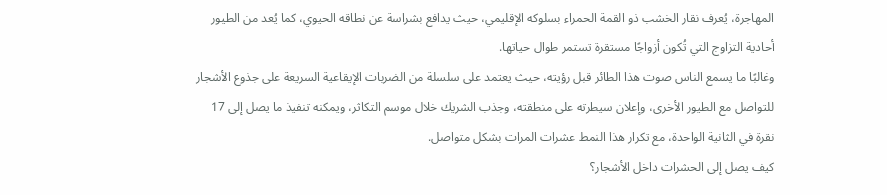المهاجرة، يُعرف نقار الخشب ذو القمة الحمراء بسلوكه الإقليمي، حيث يدافع بشراسة عن نطاقه الحيوي، كما يُعد من الطيور أحادية التزاوج التي تُكون أزواجًا مستقرة تستمر طوال حياتها.
وغالبًا ما يسمع الناس صوت هذا الطائر قبل رؤيته، حيث يعتمد على سلسلة من الضربات الإيقاعية السريعة على جذوع الأشجار للتواصل مع الطيور الأخرى، وإعلان سيطرته على منطقته، وجذب الشريك خلال موسم التكاثر، ويمكنه تنفيذ ما يصل إلى 17 نقرة في الثانية الواحدة، مع تكرار هذا النمط عشرات المرات بشكل متواصل.
كيف يصل إلى الحشرات داخل الأشجار؟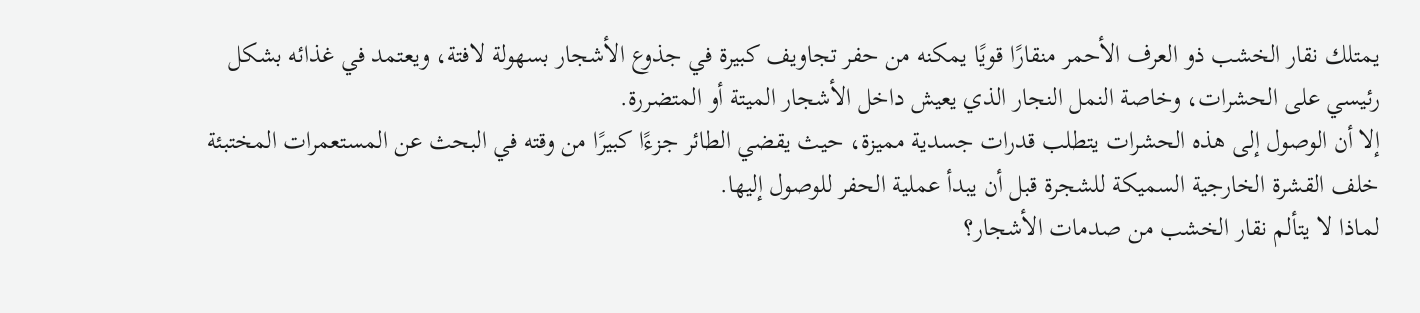يمتلك نقار الخشب ذو العرف الأحمر منقارًا قويًا يمكنه من حفر تجاويف كبيرة في جذوع الأشجار بسهولة لافتة، ويعتمد في غذائه بشكل رئيسي على الحشرات، وخاصة النمل النجار الذي يعيش داخل الأشجار الميتة أو المتضررة.
إلا أن الوصول إلى هذه الحشرات يتطلب قدرات جسدية مميزة، حيث يقضي الطائر جزءًا كبيرًا من وقته في البحث عن المستعمرات المختبئة خلف القشرة الخارجية السميكة للشجرة قبل أن يبدأ عملية الحفر للوصول إليها.
لماذا لا يتألم نقار الخشب من صدمات الأشجار؟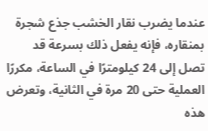عندما يضرب نقار الخشب جذع شجرة بمنقاره، فإنه يفعل ذلك بسرعة قد تصل إلى 24 كيلومترًا في الساعة، مكررًا العملية حتى 20 مرة في الثانية، وتعرض هذه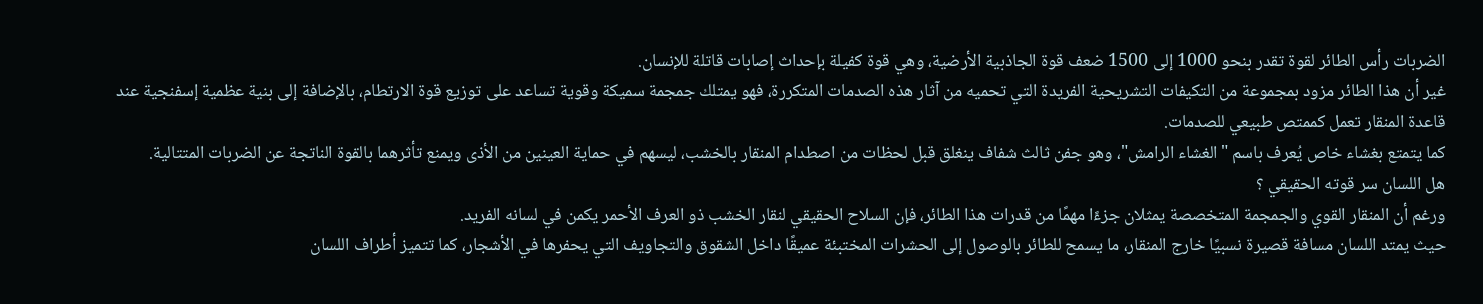الضربات رأس الطائر لقوة تقدر بنحو 1000 إلى 1500 ضعف قوة الجاذبية الأرضية، وهي قوة كفيلة بإحداث إصابات قاتلة للإنسان.
غير أن هذا الطائر مزود بمجموعة من التكيفات التشريحية الفريدة التي تحميه من آثار هذه الصدمات المتكررة، فهو يمتلك جمجمة سميكة وقوية تساعد على توزيع قوة الارتطام، بالإضافة إلى بنية عظمية إسفنجية عند قاعدة المنقار تعمل كممتص طبيعي للصدمات.
كما يتمتع بغشاء خاص يُعرف باسم "الغشاء الرامش"، وهو جفن ثالث شفاف ينغلق قبل لحظات من اصطدام المنقار بالخشب، ليسهم في حماية العينين من الأذى ويمنع تأثرهما بالقوة الناتجة عن الضربات المتتالية.
هل اللسان سر قوته الحقيقي ؟
ورغم أن المنقار القوي والجمجمة المتخصصة يمثلان جزءًا مهمًا من قدرات هذا الطائر، فإن السلاح الحقيقي لنقار الخشب ذو العرف الأحمر يكمن في لسانه الفريد.
حيث يمتد اللسان مسافة قصيرة نسبيًا خارج المنقار، ما يسمح للطائر بالوصول إلى الحشرات المختبئة عميقًا داخل الشقوق والتجاويف التي يحفرها في الأشجار، كما تتميز أطراف اللسان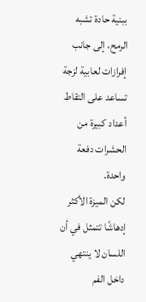ببنية حادة تشبه الرمح، إلى جانب إفرازات لعابية لزجة تساعد على التقاط أعداد كبيرة من الحشرات دفعة واحدة.
لكن الميزة الأكثر إدهاشًا تتمثل في أن اللسان لا ينتهي داخل الفم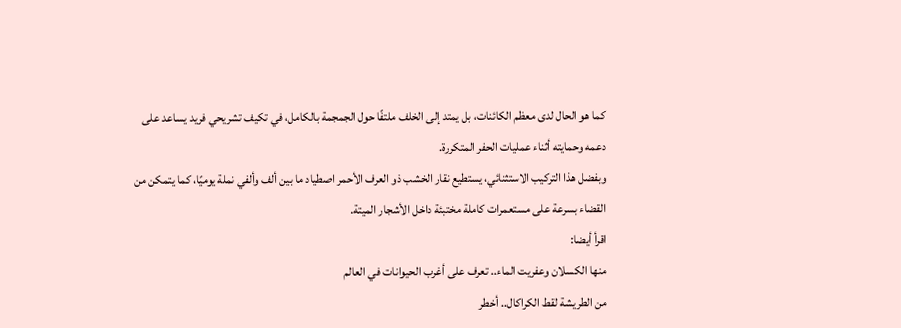كما هو الحال لدى معظم الكائنات، بل يمتد إلى الخلف ملتفًا حول الجمجمة بالكامل، في تكيف تشريحي فريد يساعد على دعمه وحمايته أثناء عمليات الحفر المتكررة.
وبفضل هذا التركيب الاستثنائي، يستطيع نقار الخشب ذو العرف الأحمر اصطياد ما بين ألف وألفي نملة يوميًا، كما يتمكن من القضاء بسرعة على مستعمرات كاملة مختبئة داخل الأشجار الميتة.
اقرأ أيضا:
منها الكسلان وعفريت الماء.. تعرف على أغرب الحيوانات في العالم
من الطريشة لقط الكراكال.. أخطر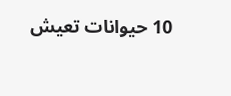10 حيوانات تعيش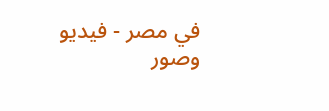في مصر - فيديو وصور